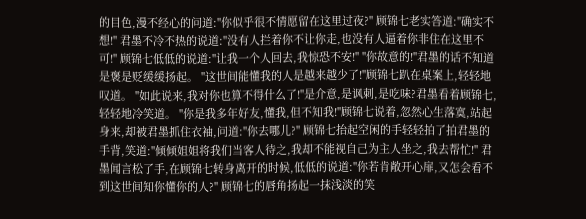的目色,漫不经心的问道:"你似乎很不情愿留在这里过夜?" 顾锦七老实答道:"确实不想!" 君墨不冷不热的说道:"没有人拦着你不让你走,也没有人逼着你非住在这里不可!" 顾锦七低低的说道:"让我一个人回去,我惊恐不安!" "你故意的!"君墨的话不知道是褒是贬缓缓扬起。 "这世间能懂我的人是越来越少了!"顾锦七趴在桌案上,轻轻地叹道。 "如此说来,我对你也算不得什么了!"是介意,是讽刺,是吃味?君墨看着顾锦七,轻轻地冷笑道。 "你是我多年好友,懂我,但不知我!"顾锦七说着,忽然心生落寞,站起身来,却被君墨抓住衣袖,问道:"你去哪儿?" 顾锦七抬起空闲的手轻轻拍了拍君墨的手背,笑道:"倾倾姐姐将我们当客人待之,我却不能视自己为主人坐之,我去帮忙!" 君墨闻言松了手,在顾锦七转身离开的时候,低低的说道:"你若肯敞开心扉,又怎会看不到这世间知你懂你的人?" 顾锦七的唇角扬起一抹浅淡的笑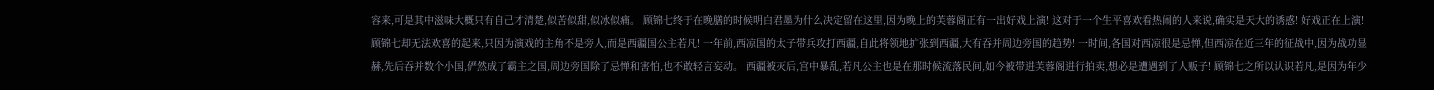容来,可是其中滋味大概只有自己才清楚,似苦似甜,似冰似痛。 顾锦七终于在晚膳的时候明白君墨为什么决定留在这里,因为晚上的芙蓉阁正有一出好戏上演! 这对于一个生平喜欢看热闹的人来说,确实是天大的诱惑! 好戏正在上演!顾锦七却无法欢喜的起来,只因为演戏的主角不是旁人,而是西疆国公主若凡! 一年前,西凉国的太子带兵攻打西疆,自此将领地扩张到西疆,大有吞并周边旁国的趋势! 一时间,各国对西凉很是忌惮,但西凉在近三年的征战中,因为战功显赫,先后吞并数个小国,俨然成了霸主之国,周边旁国除了忌惮和害怕,也不敢轻言妄动。 西疆被灭后,宫中暴乱,若凡公主也是在那时候流落民间,如今被带进芙蓉阁进行拍卖,想必是遭遇到了人贩子! 顾锦七之所以认识若凡,是因为年少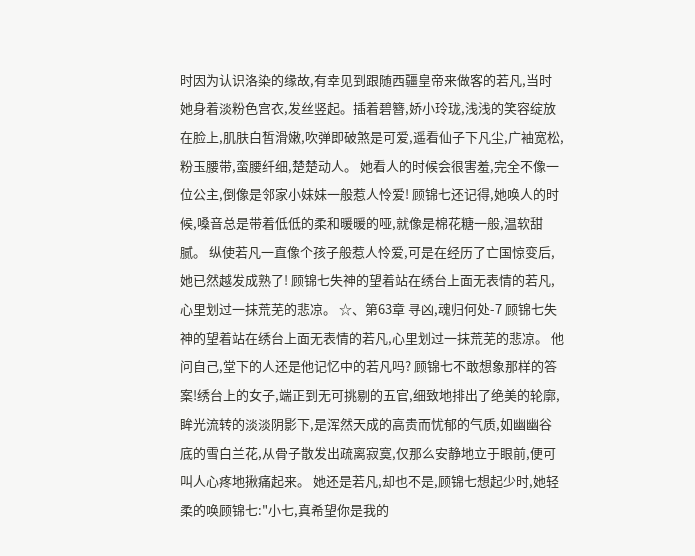时因为认识洛染的缘故,有幸见到跟随西疆皇帝来做客的若凡,当时她身着淡粉色宫衣,发丝竖起。插着碧簪,娇小玲珑,浅浅的笑容绽放在脸上,肌肤白皙滑嫩,吹弹即破煞是可爱,遥看仙子下凡尘,广袖宽松,粉玉腰带,蛮腰纤细,楚楚动人。 她看人的时候会很害羞,完全不像一位公主,倒像是邻家小妹妹一般惹人怜爱! 顾锦七还记得,她唤人的时候,嗓音总是带着低低的柔和暖暖的哑,就像是棉花糖一般,温软甜腻。 纵使若凡一直像个孩子般惹人怜爱,可是在经历了亡国惊变后,她已然越发成熟了! 顾锦七失神的望着站在绣台上面无表情的若凡,心里划过一抹荒芜的悲凉。 ☆、第63章 寻凶,魂归何处-7 顾锦七失神的望着站在绣台上面无表情的若凡,心里划过一抹荒芜的悲凉。 他问自己,堂下的人还是他记忆中的若凡吗? 顾锦七不敢想象那样的答案!绣台上的女子,端正到无可挑剔的五官,细致地排出了绝美的轮廓,眸光流转的淡淡阴影下,是浑然天成的高贵而忧郁的气质,如幽幽谷底的雪白兰花,从骨子散发出疏离寂寞,仅那么安静地立于眼前,便可叫人心疼地揪痛起来。 她还是若凡,却也不是,顾锦七想起少时,她轻柔的唤顾锦七:"小七,真希望你是我的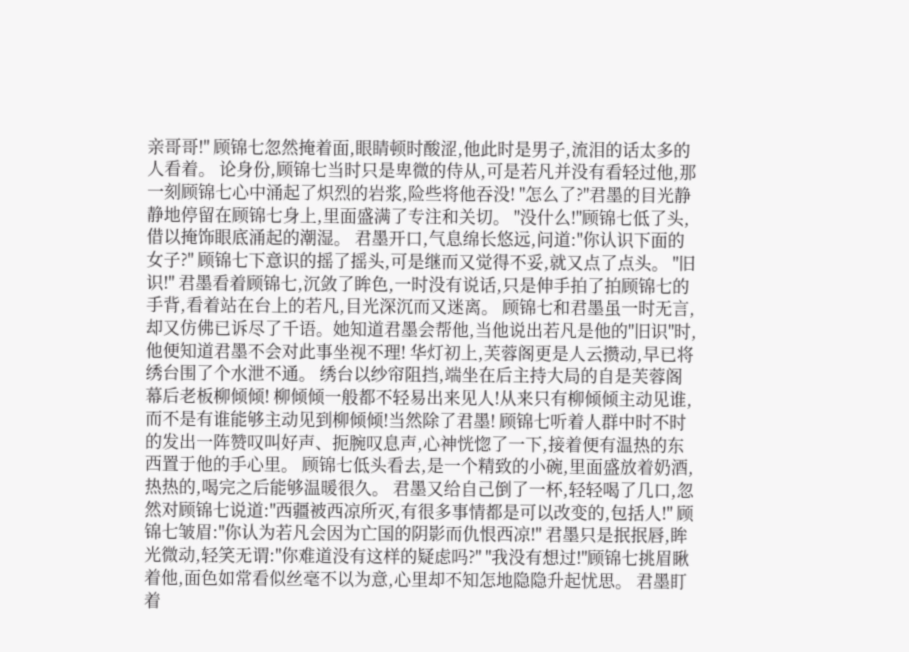亲哥哥!" 顾锦七忽然掩着面,眼睛顿时酸涩,他此时是男子,流泪的话太多的人看着。 论身份,顾锦七当时只是卑微的侍从,可是若凡并没有看轻过他,那一刻顾锦七心中涌起了炽烈的岩浆,险些将他吞没! "怎么了?"君墨的目光静静地停留在顾锦七身上,里面盛满了专注和关切。 "没什么!"顾锦七低了头,借以掩饰眼底涌起的潮湿。 君墨开口,气息绵长悠远,问道:"你认识下面的女子?" 顾锦七下意识的摇了摇头,可是继而又觉得不妥,就又点了点头。 "旧识!" 君墨看着顾锦七,沉敛了眸色,一时没有说话,只是伸手拍了拍顾锦七的手背,看着站在台上的若凡,目光深沉而又迷离。 顾锦七和君墨虽一时无言,却又仿佛已诉尽了千语。她知道君墨会帮他,当他说出若凡是他的"旧识"时,他便知道君墨不会对此事坐视不理! 华灯初上,芙蓉阁更是人云攒动,早已将绣台围了个水泄不通。 绣台以纱帘阻挡,端坐在后主持大局的自是芙蓉阁幕后老板柳倾倾! 柳倾倾一般都不轻易出来见人!从来只有柳倾倾主动见谁,而不是有谁能够主动见到柳倾倾!当然除了君墨! 顾锦七听着人群中时不时的发出一阵赞叹叫好声、扼腕叹息声,心神恍惚了一下,接着便有温热的东西置于他的手心里。 顾锦七低头看去,是一个精致的小碗,里面盛放着奶酒,热热的,喝完之后能够温暖很久。 君墨又给自己倒了一杯,轻轻喝了几口,忽然对顾锦七说道:"西疆被西凉所灭,有很多事情都是可以改变的,包括人!" 顾锦七皱眉:"你认为若凡会因为亡国的阴影而仇恨西凉!" 君墨只是抿抿唇,眸光微动,轻笑无谓:"你难道没有这样的疑虑吗?" "我没有想过!"顾锦七挑眉瞅着他,面色如常看似丝毫不以为意,心里却不知怎地隐隐升起忧思。 君墨盯着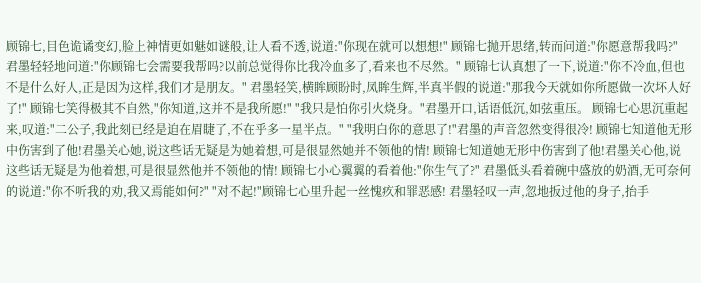顾锦七,目色诡谲变幻,脸上神情更如魅如谜般,让人看不透,说道:"你现在就可以想想!" 顾锦七抛开思绪,转而问道:"你愿意帮我吗?" 君墨轻轻地问道:"你顾锦七会需要我帮吗?以前总觉得你比我冷血多了,看来也不尽然。" 顾锦七认真想了一下,说道:"你不冷血,但也不是什么好人,正是因为这样,我们才是朋友。" 君墨轻笑,横眸顾盼时,凤眸生辉,半真半假的说道:"那我今天就如你所愿做一次坏人好了!" 顾锦七笑得极其不自然,"你知道,这并不是我所愿!" "我只是怕你引火烧身。"君墨开口,话语低沉,如弦重压。 顾锦七心思沉重起来,叹道:"二公子,我此刻已经是迫在眉睫了,不在乎多一星半点。" "我明白你的意思了!"君墨的声音忽然变得很冷! 顾锦七知道他无形中伤害到了他!君墨关心她,说这些话无疑是为她着想,可是很显然她并不领他的情! 顾锦七知道她无形中伤害到了他!君墨关心他,说这些话无疑是为他着想,可是很显然他并不领他的情! 顾锦七小心翼翼的看着他:"你生气了?" 君墨低头看着碗中盛放的奶酒,无可奈何的说道:"你不听我的劝,我又焉能如何?" "对不起!"顾锦七心里升起一丝愧疚和罪恶感! 君墨轻叹一声,忽地扳过他的身子,抬手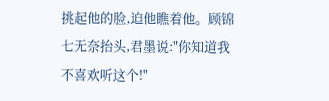挑起他的脸,迫他瞧着他。顾锦七无奈抬头,君墨说:"你知道我不喜欢听这个!"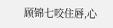顾锦七咬住唇,心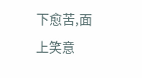下愈苦,面上笑意